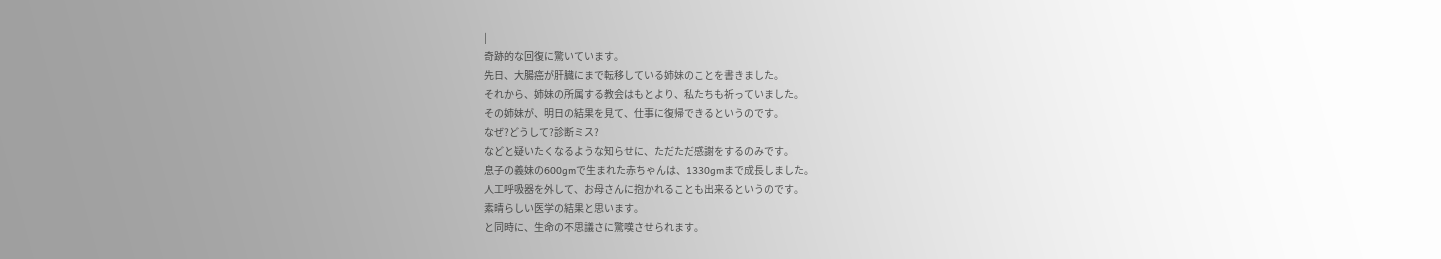|
奇跡的な回復に驚いています。
先日、大腸癌が肝臓にまで転移している姉妹のことを書きました。
それから、姉妹の所属する教会はもとより、私たちも祈っていました。
その姉妹が、明日の結果を見て、仕事に復帰できるというのです。
なぜ?どうして?診断ミス?
などと疑いたくなるような知らせに、ただただ感謝をするのみです。
息子の義妹の600gmで生まれた赤ちゃんは、1330gmまで成長しました。
人工呼吸器を外して、お母さんに抱かれることも出来るというのです。
素晴らしい医学の結果と思います。
と同時に、生命の不思議さに驚嘆させられます。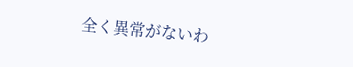全く異常がないわ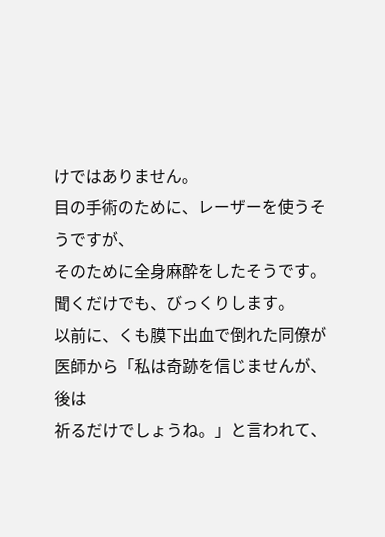けではありません。
目の手術のために、レーザーを使うそうですが、
そのために全身麻酔をしたそうです。
聞くだけでも、びっくりします。
以前に、くも膜下出血で倒れた同僚が医師から「私は奇跡を信じませんが、後は
祈るだけでしょうね。」と言われて、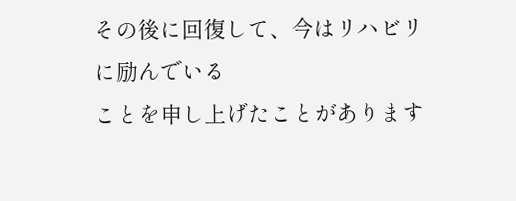その後に回復して、今はリハビリに励んでいる
ことを申し上げたことがあります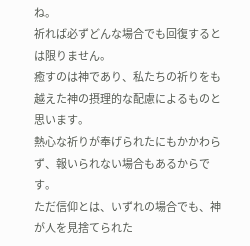ね。
祈れば必ずどんな場合でも回復するとは限りません。
癒すのは神であり、私たちの祈りをも越えた神の摂理的な配慮によるものと思います。
熱心な祈りが奉げられたにもかかわらず、報いられない場合もあるからです。
ただ信仰とは、いずれの場合でも、神が人を見捨てられた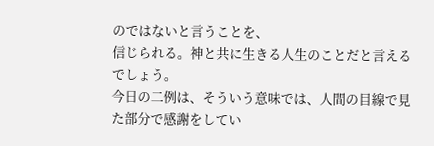のではないと言うことを、
信じられる。神と共に生きる人生のことだと言えるでしょう。
今日の二例は、そういう意味では、人間の目線で見た部分で感謝をしてい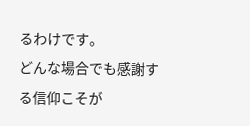るわけです。
どんな場合でも感謝する信仰こそが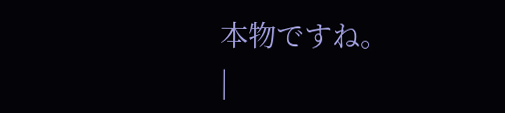本物ですね。
|